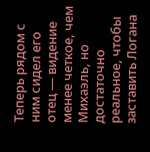Теперь рядом с ним сидел его отец — видение менее четкое, чем Михаэль, но достаточно реальное, чтобы заставить Логана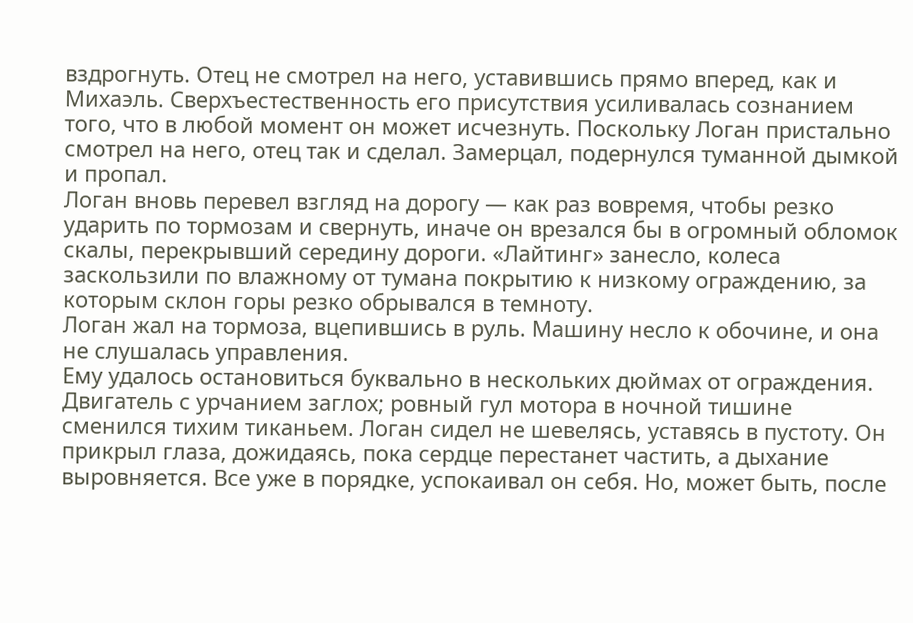вздрогнуть. Отец не смотрел на него, уставившись прямо вперед, как и Михаэль. Сверхъестественность его присутствия усиливалась сознанием того, что в любой момент он может исчезнуть. Поскольку Логан пристально смотрел на него, отец так и сделал. Замерцал, подернулся туманной дымкой и пропал.
Логан вновь перевел взгляд на дорогу — как раз вовремя, чтобы резко ударить по тормозам и свернуть, иначе он врезался бы в огромный обломок скалы, перекрывший середину дороги. «Лайтинг» занесло, колеса заскользили по влажному от тумана покрытию к низкому ограждению, за которым склон горы резко обрывался в темноту.
Логан жал на тормоза, вцепившись в руль. Машину несло к обочине, и она не слушалась управления.
Ему удалось остановиться буквально в нескольких дюймах от ограждения. Двигатель с урчанием заглох; ровный гул мотора в ночной тишине сменился тихим тиканьем. Логан сидел не шевелясь, уставясь в пустоту. Он прикрыл глаза, дожидаясь, пока сердце перестанет частить, а дыхание выровняется. Все уже в порядке, успокаивал он себя. Но, может быть, после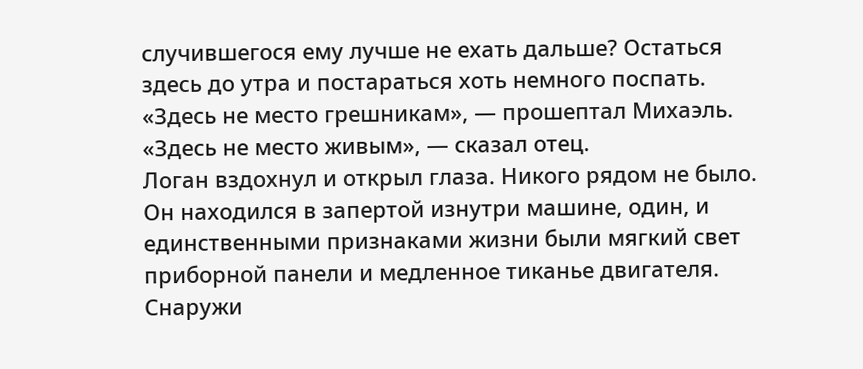случившегося ему лучше не ехать дальше? Остаться здесь до утра и постараться хоть немного поспать.
«Здесь не место грешникам», — прошептал Михаэль.
«Здесь не место живым», — сказал отец.
Логан вздохнул и открыл глаза. Никого рядом не было. Он находился в запертой изнутри машине, один, и единственными признаками жизни были мягкий свет приборной панели и медленное тиканье двигателя.
Снаружи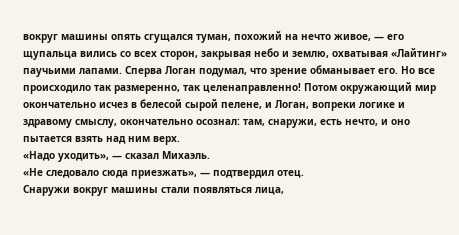вокруг машины опять сгущался туман, похожий на нечто живое, — его щупальца вились со всех сторон, закрывая небо и землю, охватывая «Лайтинг» паучьими лапами. Сперва Логан подумал, что зрение обманывает его. Но все происходило так размеренно, так целенаправленно! Потом окружающий мир окончательно исчез в белесой сырой пелене, и Логан, вопреки логике и здравому смыслу, окончательно осознал: там, снаружи, есть нечто, и оно пытается взять над ним верх.
«Надо уходить», — сказал Михаэль.
«Не следовало сюда приезжать», — подтвердил отец.
Снаружи вокруг машины стали появляться лица,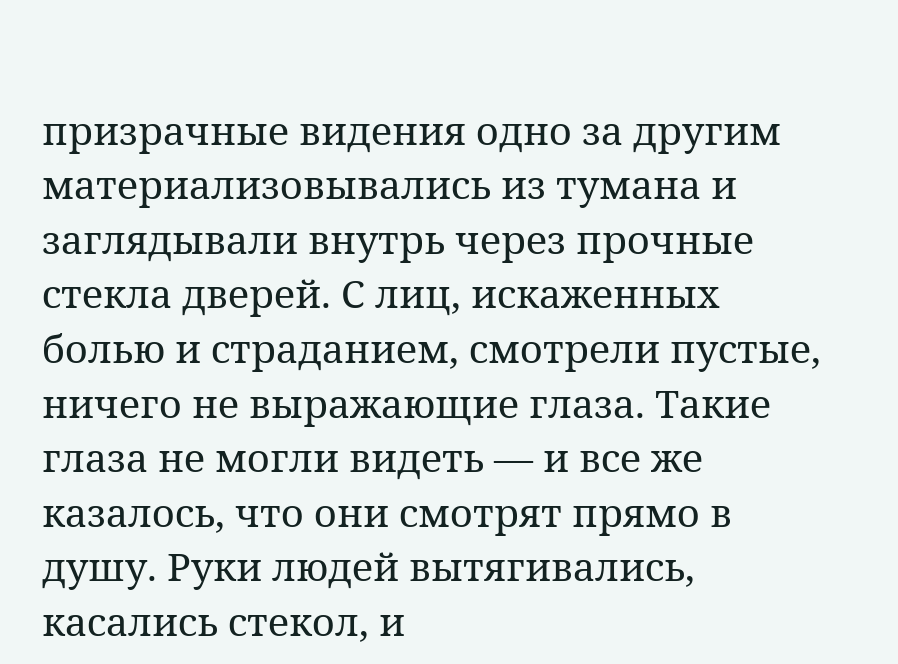призрачные видения одно за другим материализовывались из тумана и заглядывали внутрь через прочные стекла дверей. С лиц, искаженных болью и страданием, смотрели пустые, ничего не выражающие глаза. Такие глаза не могли видеть — и все же казалось, что они смотрят прямо в душу. Руки людей вытягивались, касались стекол, и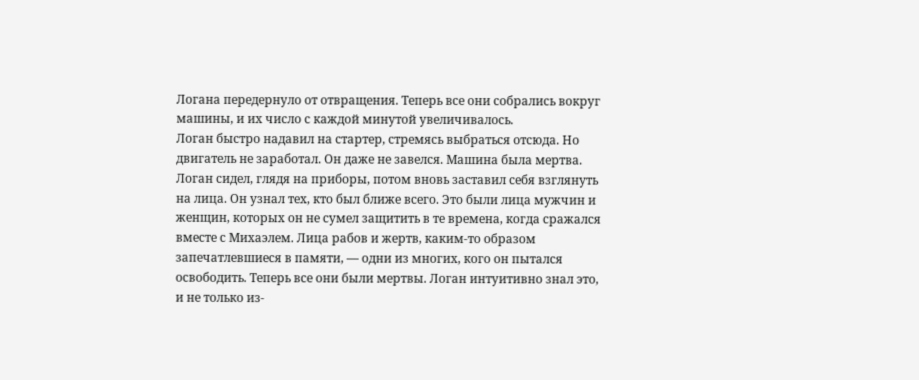Логана передернуло от отвращения. Теперь все они собрались вокруг машины, и их число с каждой минутой увеличивалось.
Логан быстро надавил на стартер, стремясь выбраться отсюда. Но двигатель не заработал. Он даже не завелся. Машина была мертва.
Логан сидел, глядя на приборы, потом вновь заставил себя взглянуть на лица. Он узнал тех, кто был ближе всего. Это были лица мужчин и женщин, которых он не сумел защитить в те времена, когда сражался вместе с Михаэлем. Лица рабов и жертв, каким-то образом запечатлевшиеся в памяти, — одни из многих, кого он пытался освободить. Теперь все они были мертвы. Логан интуитивно знал это, и не только из-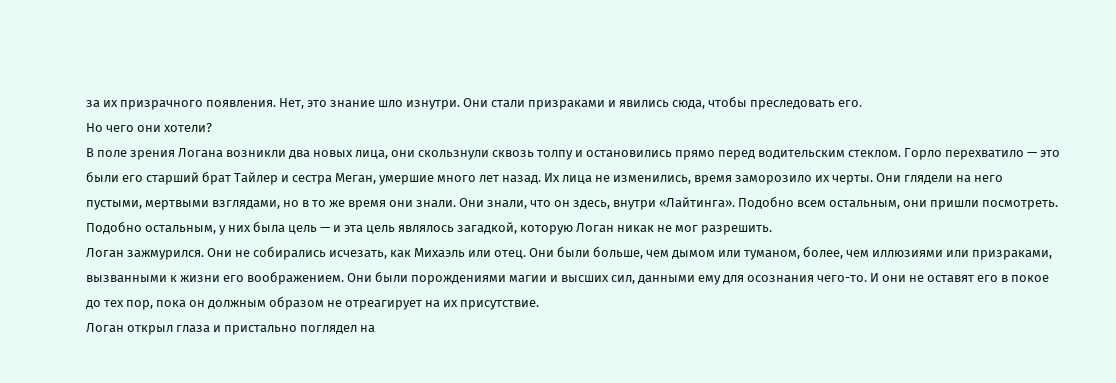за их призрачного появления. Нет, это знание шло изнутри. Они стали призраками и явились сюда, чтобы преследовать его.
Но чего они хотели?
В поле зрения Логана возникли два новых лица, они скользнули сквозь толпу и остановились прямо перед водительским стеклом. Горло перехватило — это были его старший брат Тайлер и сестра Меган, умершие много лет назад. Их лица не изменились, время заморозило их черты. Они глядели на него пустыми, мертвыми взглядами, но в то же время они знали. Они знали, что он здесь, внутри «Лайтинга». Подобно всем остальным, они пришли посмотреть. Подобно остальным, у них была цель — и эта цель являлось загадкой, которую Логан никак не мог разрешить.
Логан зажмурился. Они не собирались исчезать, как Михаэль или отец. Они были больше, чем дымом или туманом, более, чем иллюзиями или призраками, вызванными к жизни его воображением. Они были порождениями магии и высших сил, данными ему для осознания чего-то. И они не оставят его в покое до тех пор, пока он должным образом не отреагирует на их присутствие.
Логан открыл глаза и пристально поглядел на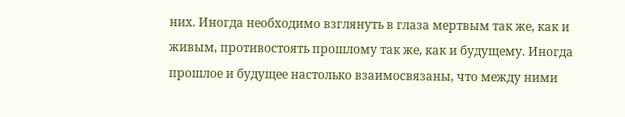них. Иногда необходимо взглянуть в глаза мертвым так же, как и живым, противостоять прошлому так же, как и будущему. Иногда прошлое и будущее настолько взаимосвязаны, что между ними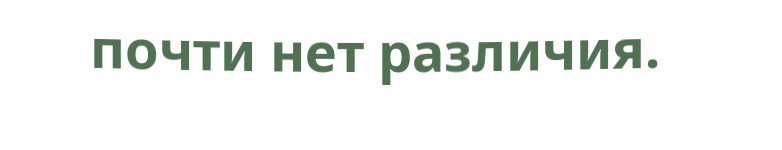почти нет различия.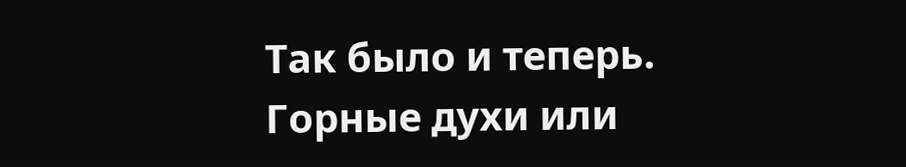Так было и теперь. Горные духи или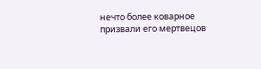нечто более коварное призвали его мертвецов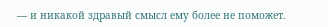— и никакой здравый смысл ему более не поможет.